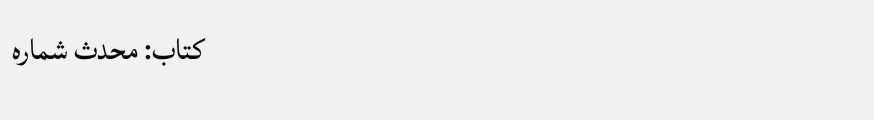کتاب: محدث شمارہ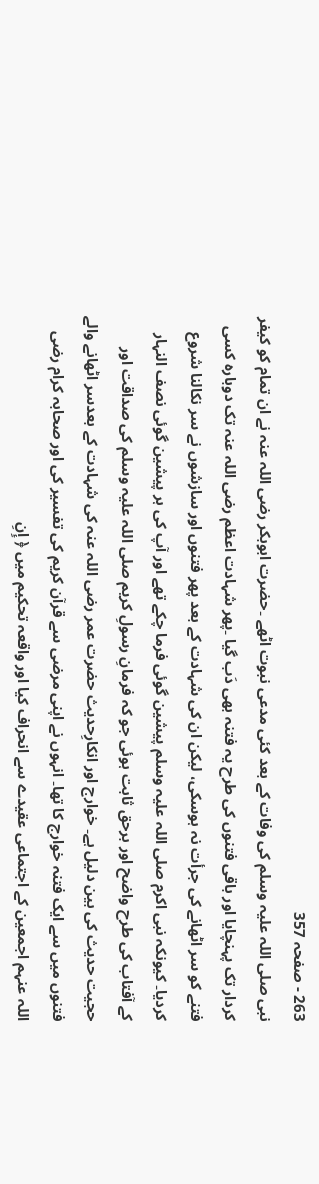263 - صفحہ 357
نبی صلی اللہ علیہ وسلم کی وفات کے بعد کئی مدعی نبوت اٹھے ۔حضرت ابوبکر رضی اللہ عنہ نے ان تمام کو کیفر کردار تک پہنچایا اور باقی فتنوں کی طرح یہ فتنہ بھی دَب گیا ۔پھر شہادت اعظم رضی اللہ عنہ تک دوبارہ کسی فتنے کو سر اٹھانے کی جرأت نہ ہوسکی، لیکن ان کی شہادت کے بعد پھر فتنوں اور سازشوں نے سر نکالنا شروع کردیا۔ کیونکہ نبی اکرم صلی اللہ علیہ وسلم پیشین گوئی فرما چکے تھے اور آپ کی ہر پیشین گوئی نصف النہار کے آفتاب کی طرح واضح اور برحق ثابت ہوئی جو کہ فرمانِ رسولِ کریم صلی اللہ علیہ وسلم کی صداقت اور حجیت حدیث کی بین دلیل ہے۔ خوارج اور انکارِحدیث حضرت عمر رضی اللہ عنہ کی شہادت کے بعدسر اٹھانے والے فتنوں میں سے ایک فتنہ خوارج کا تھا۔ انہوں نے اپنی مرضی سے قرآن کریم کی تفسیر کی اور صحابہ کرام رضی اللہ عنہم اجمعین کے اجتماعی عقیدے سے انحراف کیا اور واقعہ تحکیم میں ﴿ إِنِ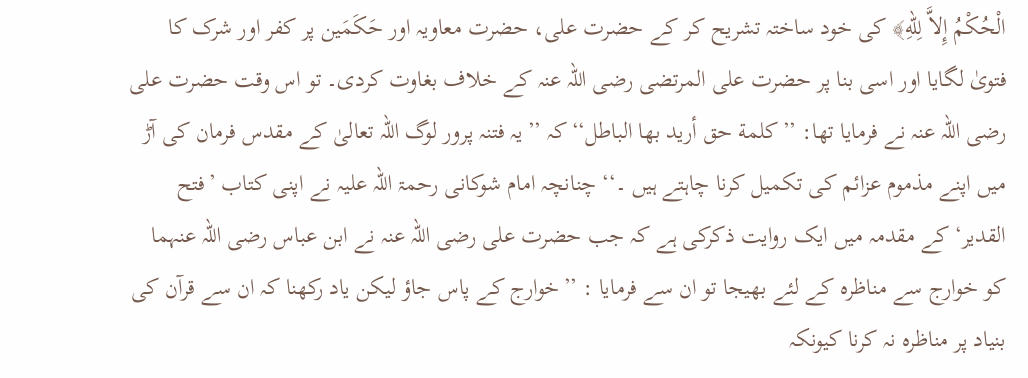الْحُکْمُ إِلاَّ لِلّهِ﴾ کی خود ساختہ تشریح کر کے حضرت علی، حضرت معاویہ اور حَکَمَین پر کفر اور شرک کا فتویٰ لگایا اور اسی بنا پر حضرت علی المرتضی رضی اللہ عنہ کے خلاف بغاوت کردی۔ تو اس وقت حضرت علی رضی اللہ عنہ نے فرمایا تھا: ’’کلمة حق أريد بها الباطل‘‘کہ ’’یہ فتنہ پرور لوگ اللہ تعالیٰ کے مقدس فرمان کی آڑ میں اپنے مذموم عزائم کی تکمیل کرنا چاہتے ہیں ۔‘‘ چنانچہ امام شوکانی رحمۃ اللہ علیہ نے اپنی کتاب ’فتح القدیر‘ کے مقدمہ میں ایک روایت ذکرکی ہے کہ جب حضرت علی رضی اللہ عنہ نے ابن عباس رضی اللہ عنہما کو خوارج سے مناظرہ کے لئے بھیجا تو ان سے فرمایا : ’’خوارج کے پاس جاؤ لیکن یاد رکھنا کہ ان سے قرآن کی بنیاد پر مناظرہ نہ کرنا کیونکہ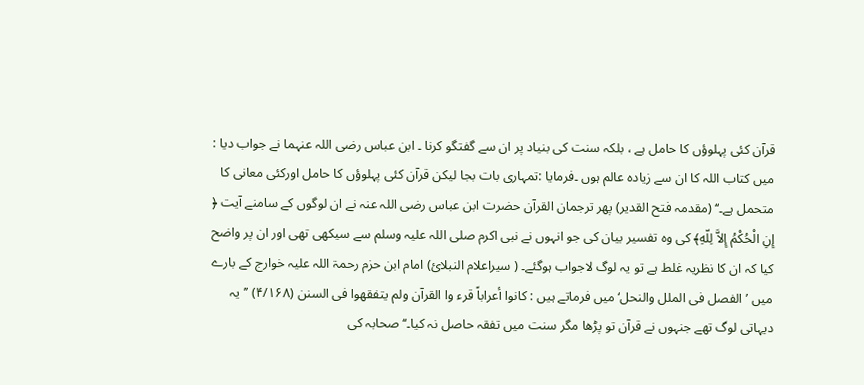قرآن کئی پہلوؤں کا حامل ہے ، بلکہ سنت کی بنیاد پر ان سے گفتگو کرنا ۔ ابن عباس رضی اللہ عنہما نے جواب دیا : میں کتاب اللہ کا ان سے زیادہ عالم ہوں ۔فرمایا :تمہاری بات بجا لیکن قرآن کئی پہلوؤں کا حامل اورکئی معانی کا متحمل ہے۔‘‘ (مقدمہ فتح القدیر) پھر ترجمان القرآن حضرت ابن عباس رضی اللہ عنہ نے ان لوگوں کے سامنے آیت ﴿ إِنِ الْحُکْمُ إِلاَّ لِلّهِ﴾ کی وہ تفسیر بیان کی جو انہوں نے نبی اکرم صلی اللہ علیہ وسلم سے سیکھی تھی اور ان پر واضح کیا کہ ان کا نظریہ غلط ہے تو یہ لوگ لاجواب ہوگئے۔ ( سیراعلام النبلائ) امام ابن حزم رحمۃ اللہ علیہ خوارج کے بارے میں ’الفصل فی الملل والنحل‘ میں فرماتے ہیں : کانوا أعراباً قرء وا القرآن ولم يتفقهوا فی السنن (۴/۱۶۸) ’’یہ دیہاتی لوگ تھے جنہوں نے قرآن تو پڑھا مگر سنت میں تفقہ حاصل نہ کیا۔‘‘ صحابہ کی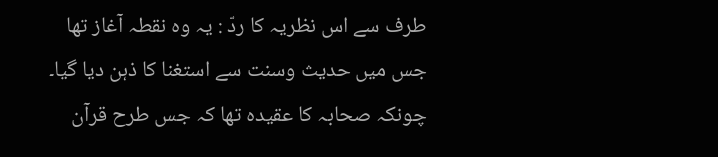طرف سے اس نظریہ کا ردّ : یہ وہ نقطہ آغاز تھا جس میں حدیث وسنت سے استغنا کا ذہن دیا گیا۔ چونکہ صحابہ کا عقیدہ تھا کہ جس طرح قرآن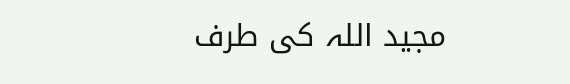مجید اللہ کی طرف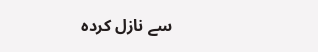سے نازل کردہ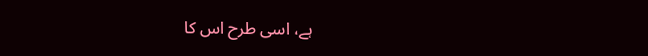ہے، اسی طرح اس کا